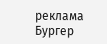реклама
Бургер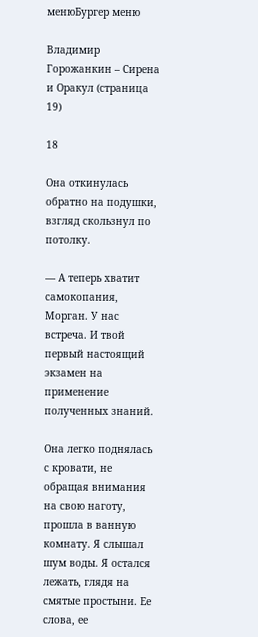менюБургер меню

Владимир Горожанкин – Сирена и Оракул (страница 19)

18

Она откинулась обратно на подушки, взгляд скользнул по потолку.

— А теперь хватит самокопания, Морган. У нас встреча. И твой первый настоящий экзамен на применение полученных знаний.

Она легко поднялась с кровати, не обращая внимания на свою наготу, прошла в ванную комнату. Я слышал шум воды. Я остался лежать, глядя на смятые простыни. Ее слова, ее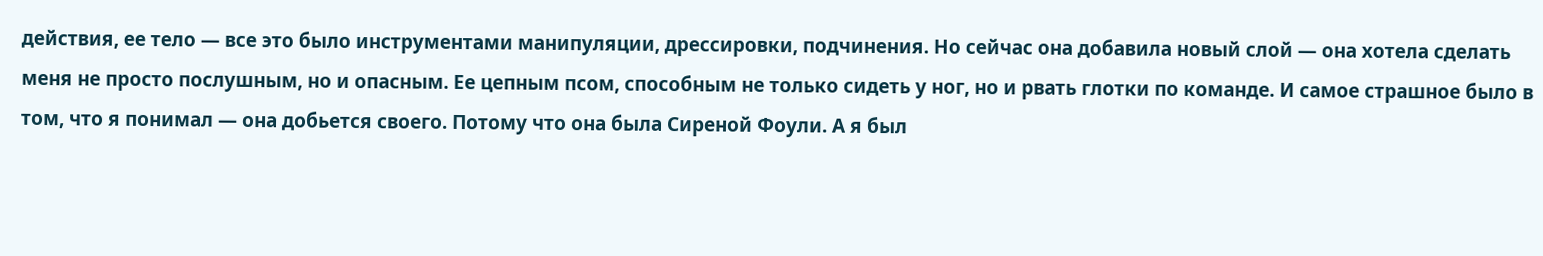действия, ее тело — все это было инструментами манипуляции, дрессировки, подчинения. Но сейчас она добавила новый слой — она хотела сделать меня не просто послушным, но и опасным. Ее цепным псом, способным не только сидеть у ног, но и рвать глотки по команде. И самое страшное было в том, что я понимал — она добьется своего. Потому что она была Сиреной Фоули. А я был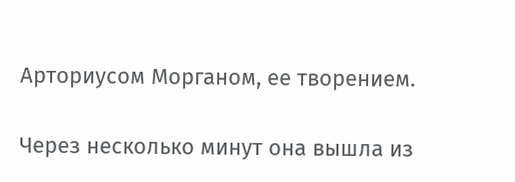Арториусом Морганом, ее творением.

Через несколько минут она вышла из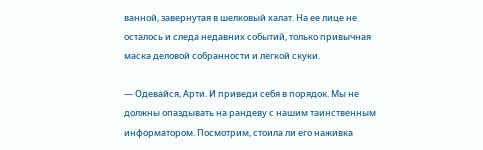ванной, завернутая в шелковый халат. На ее лице не осталось и следа недавних событий, только привычная маска деловой собранности и легкой скуки.

— Одевайся, Арти. И приведи себя в порядок. Мы не должны опаздывать на рандеву с нашим таинственным информатором. Посмотрим, стоила ли его наживка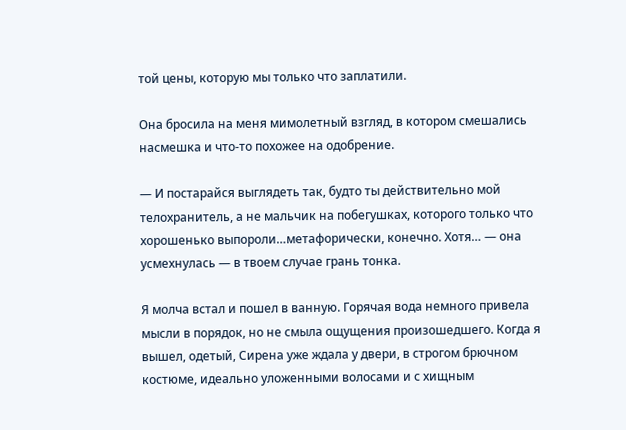той цены, которую мы только что заплатили.

Она бросила на меня мимолетный взгляд, в котором смешались насмешка и что-то похожее на одобрение.

— И постарайся выглядеть так, будто ты действительно мой телохранитель, а не мальчик на побегушках, которого только что хорошенько выпороли…метафорически, конечно. Хотя… — она усмехнулась — в твоем случае грань тонка.

Я молча встал и пошел в ванную. Горячая вода немного привела мысли в порядок, но не смыла ощущения произошедшего. Когда я вышел, одетый, Сирена уже ждала у двери, в строгом брючном костюме, идеально уложенными волосами и с хищным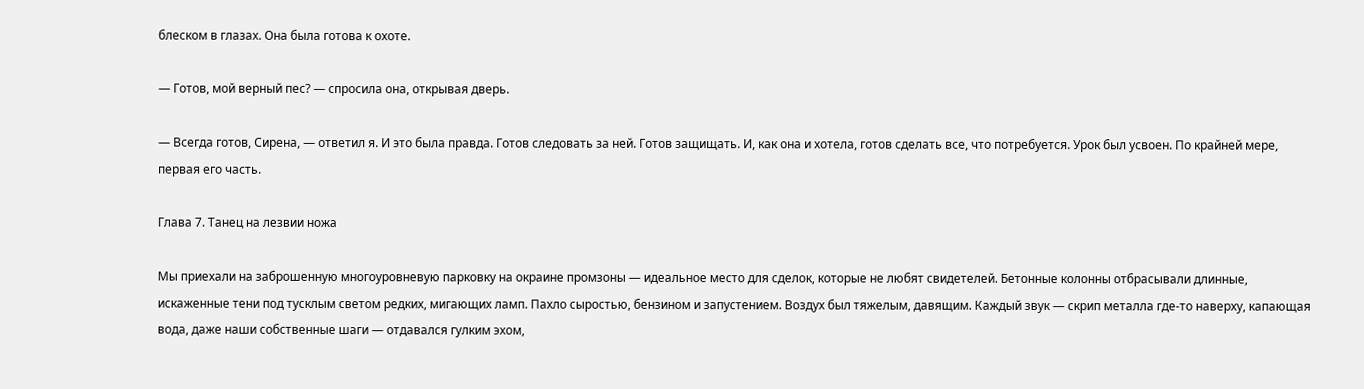блеском в глазах. Она была готова к охоте.

— Готов, мой верный пес? — спросила она, открывая дверь.

— Всегда готов, Сирена, — ответил я. И это была правда. Готов следовать за ней. Готов защищать. И, как она и хотела, готов сделать все, что потребуется. Урок был усвоен. По крайней мере, первая его часть.

Глава 7. Танец на лезвии ножа

Мы приехали на заброшенную многоуровневую парковку на окраине промзоны — идеальное место для сделок, которые не любят свидетелей. Бетонные колонны отбрасывали длинные, искаженные тени под тусклым светом редких, мигающих ламп. Пахло сыростью, бензином и запустением. Воздух был тяжелым, давящим. Каждый звук — скрип металла где-то наверху, капающая вода, даже наши собственные шаги — отдавался гулким эхом,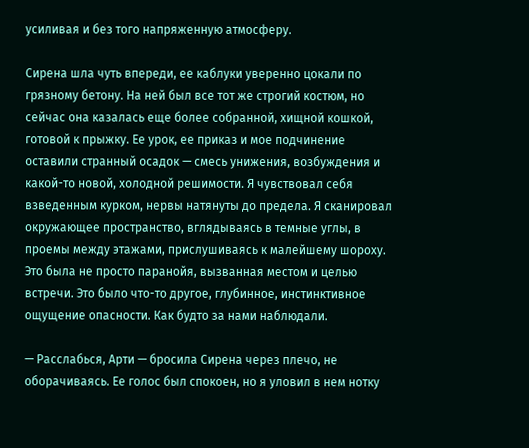усиливая и без того напряженную атмосферу.

Сирена шла чуть впереди, ее каблуки уверенно цокали по грязному бетону. На ней был все тот же строгий костюм, но сейчас она казалась еще более собранной, хищной кошкой, готовой к прыжку. Ее урок, ее приказ и мое подчинение оставили странный осадок — смесь унижения, возбуждения и какой-то новой, холодной решимости. Я чувствовал себя взведенным курком, нервы натянуты до предела. Я сканировал окружающее пространство, вглядываясь в темные углы, в проемы между этажами, прислушиваясь к малейшему шороху. Это была не просто паранойя, вызванная местом и целью встречи. Это было что-то другое, глубинное, инстинктивное ощущение опасности. Как будто за нами наблюдали.

— Расслабься, Арти — бросила Сирена через плечо, не оборачиваясь. Ее голос был спокоен, но я уловил в нем нотку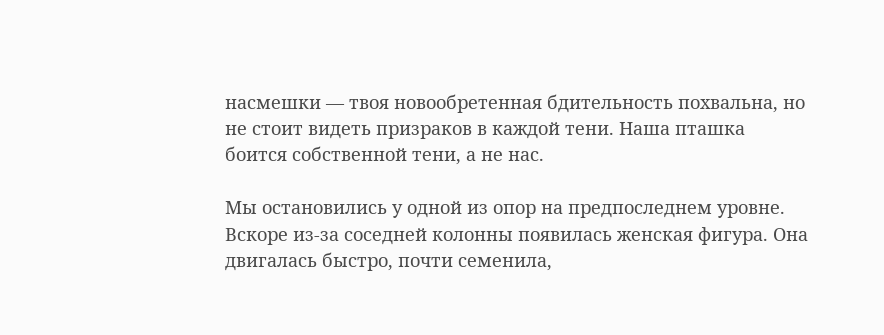насмешки — твоя новообретенная бдительность похвальна, но не стоит видеть призраков в каждой тени. Наша пташка боится собственной тени, а не нас.

Мы остановились у одной из опор на предпоследнем уровне. Вскоре из-за соседней колонны появилась женская фигура. Она двигалась быстро, почти семенила,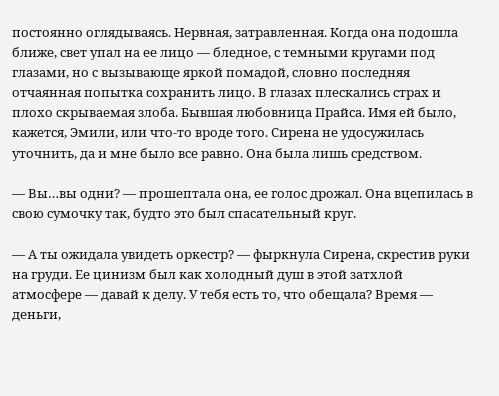постоянно оглядываясь. Нервная, затравленная. Когда она подошла ближе, свет упал на ее лицо — бледное, с темными кругами под глазами, но с вызывающе яркой помадой, словно последняя отчаянная попытка сохранить лицо. В глазах плескались страх и плохо скрываемая злоба. Бывшая любовница Прайса. Имя ей было, кажется, Эмили, или что-то вроде того. Сирена не удосужилась уточнить, да и мне было все равно. Она была лишь средством.

— Вы…вы одни? — прошептала она, ее голос дрожал. Она вцепилась в свою сумочку так, будто это был спасательный круг.

— А ты ожидала увидеть оркестр? — фыркнула Сирена, скрестив руки на груди. Ее цинизм был как холодный душ в этой затхлой атмосфере — давай к делу. У тебя есть то, что обещала? Время — деньги,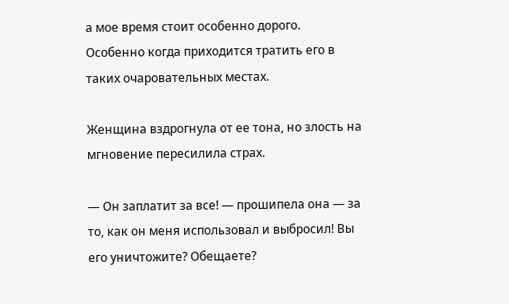а мое время стоит особенно дорого. Особенно когда приходится тратить его в таких очаровательных местах.

Женщина вздрогнула от ее тона, но злость на мгновение пересилила страх.

— Он заплатит за все! — прошипела она — за то, как он меня использовал и выбросил! Вы его уничтожите? Обещаете?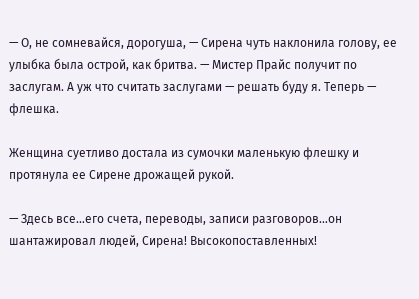— О, не сомневайся, дорогуша, — Сирена чуть наклонила голову, ее улыбка была острой, как бритва. — Мистер Прайс получит по заслугам. А уж что считать заслугами — решать буду я. Теперь — флешка.

Женщина суетливо достала из сумочки маленькую флешку и протянула ее Сирене дрожащей рукой.

— Здесь все…его счета, переводы, записи разговоров…он шантажировал людей, Сирена! Высокопоставленных!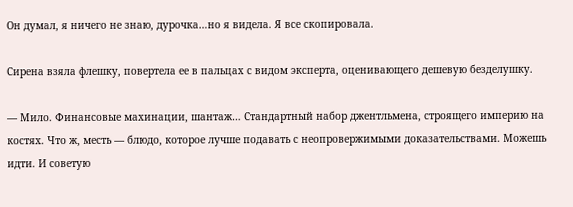Он думал, я ничего не знаю, дурочка…но я видела. Я все скопировала.

Сирена взяла флешку, повертела ее в пальцах с видом эксперта, оценивающего дешевую безделушку.

— Мило. Финансовые махинации, шантаж… Стандартный набор джентльмена, строящего империю на костях. Что ж, месть — блюдо, которое лучше подавать с неопровержимыми доказательствами. Можешь идти. И советую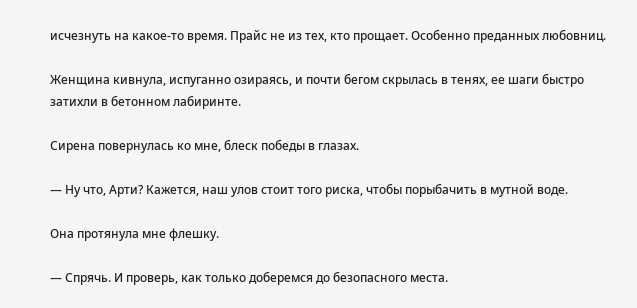исчезнуть на какое-то время. Прайс не из тех, кто прощает. Особенно преданных любовниц.

Женщина кивнула, испуганно озираясь, и почти бегом скрылась в тенях, ее шаги быстро затихли в бетонном лабиринте.

Сирена повернулась ко мне, блеск победы в глазах.

— Ну что, Арти? Кажется, наш улов стоит того риска, чтобы порыбачить в мутной воде.

Она протянула мне флешку.

— Спрячь. И проверь, как только доберемся до безопасного места.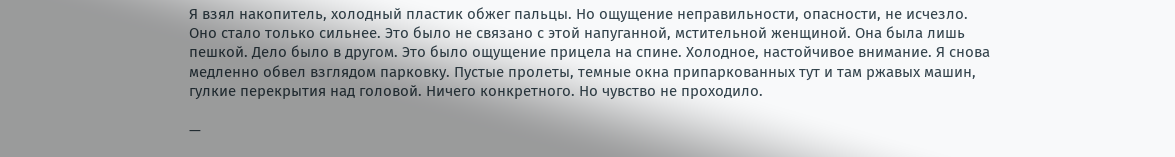Я взял накопитель, холодный пластик обжег пальцы. Но ощущение неправильности, опасности, не исчезло. Оно стало только сильнее. Это было не связано с этой напуганной, мстительной женщиной. Она была лишь пешкой. Дело было в другом. Это было ощущение прицела на спине. Холодное, настойчивое внимание. Я снова медленно обвел взглядом парковку. Пустые пролеты, темные окна припаркованных тут и там ржавых машин, гулкие перекрытия над головой. Ничего конкретного. Но чувство не проходило.

—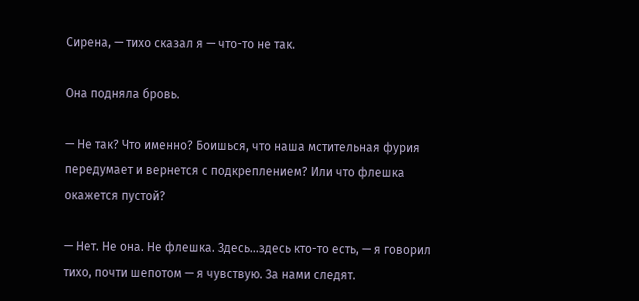Сирена, — тихо сказал я — что-то не так.

Она подняла бровь.

— Не так? Что именно? Боишься, что наша мстительная фурия передумает и вернется с подкреплением? Или что флешка окажется пустой?

— Нет. Не она. Не флешка. Здесь…здесь кто-то есть, — я говорил тихо, почти шепотом — я чувствую. За нами следят.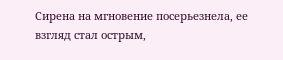Сирена на мгновение посерьезнела, ее взгляд стал острым,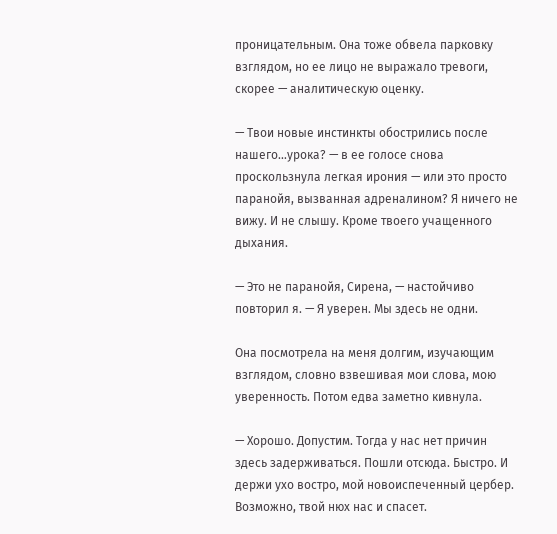проницательным. Она тоже обвела парковку взглядом, но ее лицо не выражало тревоги, скорее — аналитическую оценку.

— Твои новые инстинкты обострились после нашего…урока? — в ее голосе снова проскользнула легкая ирония — или это просто паранойя, вызванная адреналином? Я ничего не вижу. И не слышу. Кроме твоего учащенного дыхания.

— Это не паранойя, Сирена, — настойчиво повторил я. — Я уверен. Мы здесь не одни.

Она посмотрела на меня долгим, изучающим взглядом, словно взвешивая мои слова, мою уверенность. Потом едва заметно кивнула.

— Хорошо. Допустим. Тогда у нас нет причин здесь задерживаться. Пошли отсюда. Быстро. И держи ухо востро, мой новоиспеченный цербер. Возможно, твой нюх нас и спасет.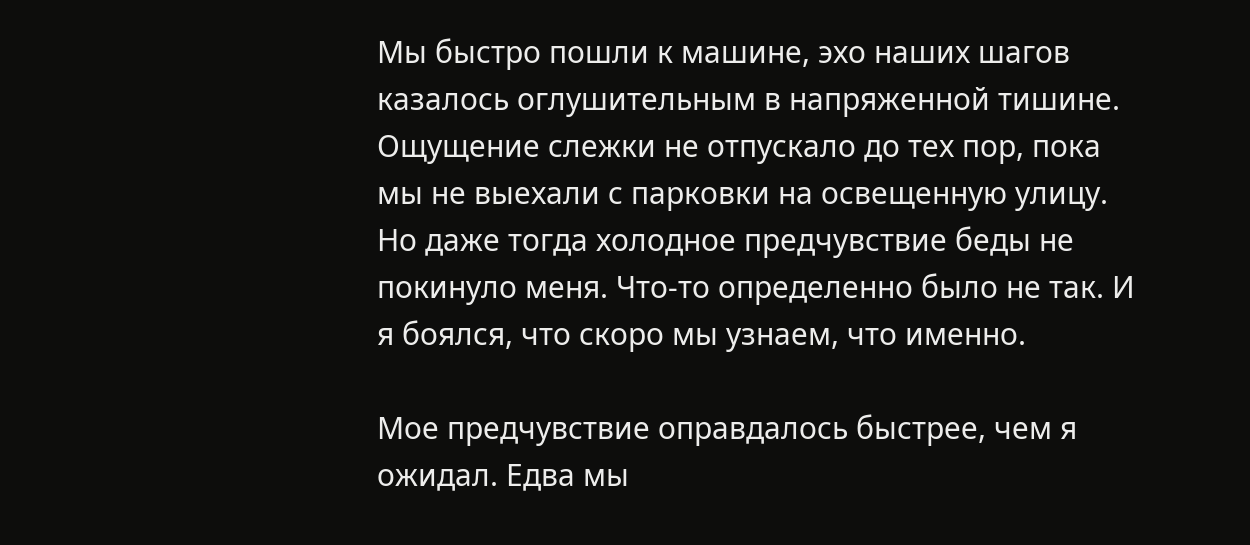Мы быстро пошли к машине, эхо наших шагов казалось оглушительным в напряженной тишине. Ощущение слежки не отпускало до тех пор, пока мы не выехали с парковки на освещенную улицу. Но даже тогда холодное предчувствие беды не покинуло меня. Что-то определенно было не так. И я боялся, что скоро мы узнаем, что именно.

Мое предчувствие оправдалось быстрее, чем я ожидал. Едва мы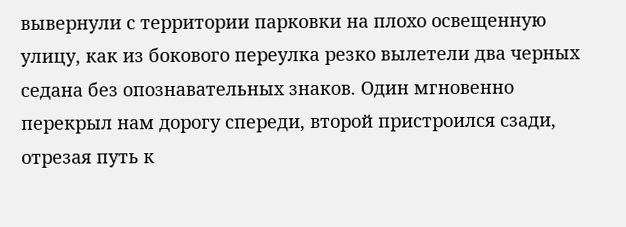вывернули с территории парковки на плохо освещенную улицу, как из бокового переулка резко вылетели два черных седана без опознавательных знаков. Один мгновенно перекрыл нам дорогу спереди, второй пристроился сзади, отрезая путь к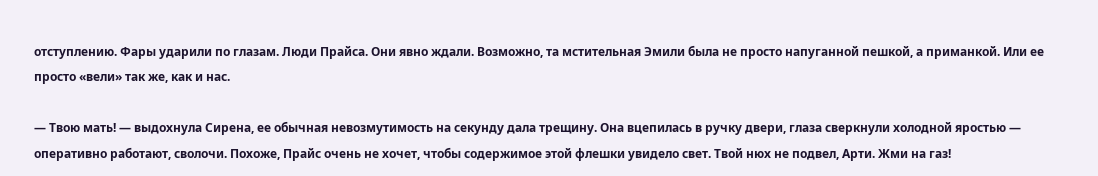отступлению. Фары ударили по глазам. Люди Прайса. Они явно ждали. Возможно, та мстительная Эмили была не просто напуганной пешкой, а приманкой. Или ее просто «вели» так же, как и нас.

— Твою мать! — выдохнула Сирена, ее обычная невозмутимость на секунду дала трещину. Она вцепилась в ручку двери, глаза сверкнули холодной яростью — оперативно работают, сволочи. Похоже, Прайс очень не хочет, чтобы содержимое этой флешки увидело свет. Твой нюх не подвел, Арти. Жми на газ!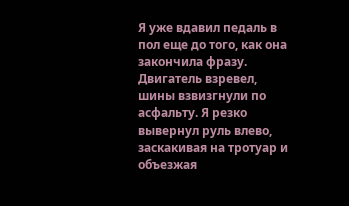Я уже вдавил педаль в пол еще до того, как она закончила фразу. Двигатель взревел, шины взвизгнули по асфальту. Я резко вывернул руль влево, заскакивая на тротуар и объезжая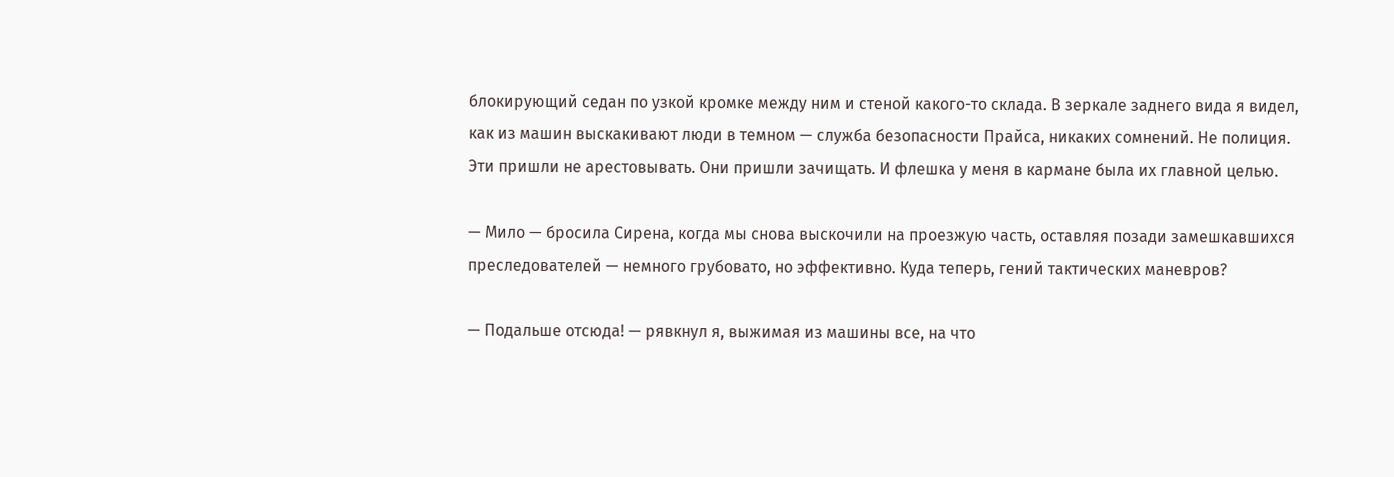блокирующий седан по узкой кромке между ним и стеной какого-то склада. В зеркале заднего вида я видел, как из машин выскакивают люди в темном — служба безопасности Прайса, никаких сомнений. Не полиция. Эти пришли не арестовывать. Они пришли зачищать. И флешка у меня в кармане была их главной целью.

— Мило — бросила Сирена, когда мы снова выскочили на проезжую часть, оставляя позади замешкавшихся преследователей — немного грубовато, но эффективно. Куда теперь, гений тактических маневров?

— Подальше отсюда! — рявкнул я, выжимая из машины все, на что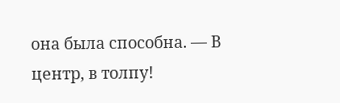она была способна. — В центр, в толпу!